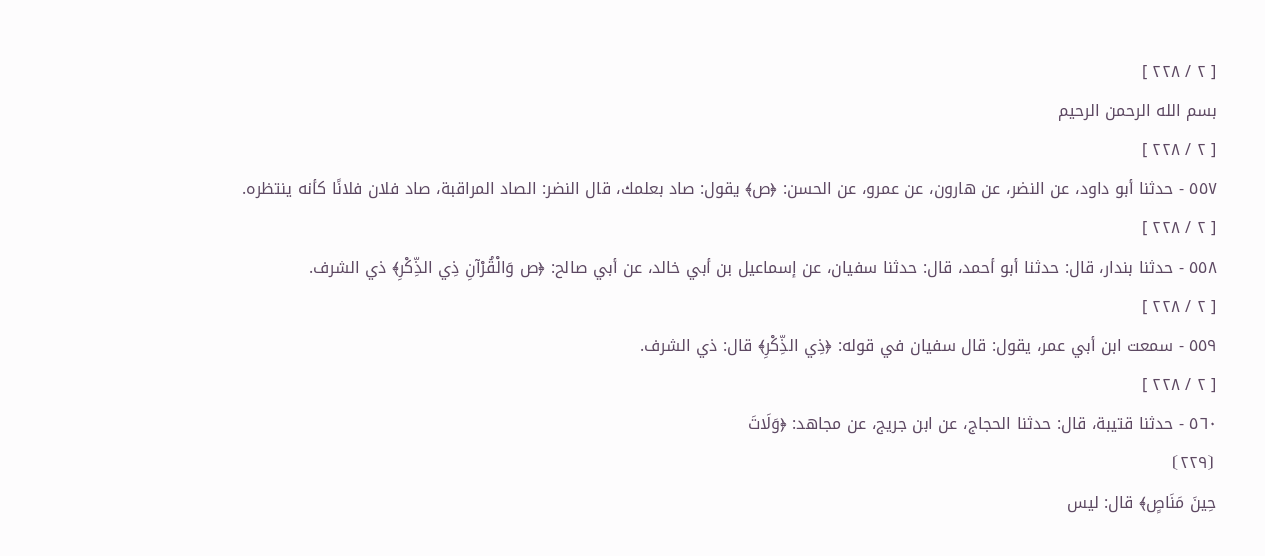[ ٢ / ٢٢٨ ]
بسم الله الرحمن الرحيم
[ ٢ / ٢٢٨ ]
٥٥٧ - حدثنا أبو داود، عن النضر، عن هارون، عن عمرو، عن الحسن: ﴿ص﴾ يقول: صاد بعلمك، قال النضر: الصاد المراقبة، صاد فلان فلانًا كأنه ينتظره.
[ ٢ / ٢٢٨ ]
٥٥٨ - حدثنا بندار، قال: حدثنا أبو أحمد، قال: حدثنا سفيان، عن إسماعيل بن أبي خالد، عن أبي صالح: ﴿ص وَالْقُرْآنِ ذِي الذِّكْرِ﴾ ذي الشرف.
[ ٢ / ٢٢٨ ]
٥٥٩ - سمعت ابن أبي عمر، يقول: قال سفيان في قوله: ﴿ذِي الذِّكْرِ﴾ قال: ذي الشرف.
[ ٢ / ٢٢٨ ]
٥٦٠ - حدثنا قتيبة، قال: حدثنا الحجاج، عن ابن جريج، عن مجاهد: ﴿وَلَاتَ
⦗٢٢٩⦘
حِينَ مَنَاصٍ﴾ قال: ليس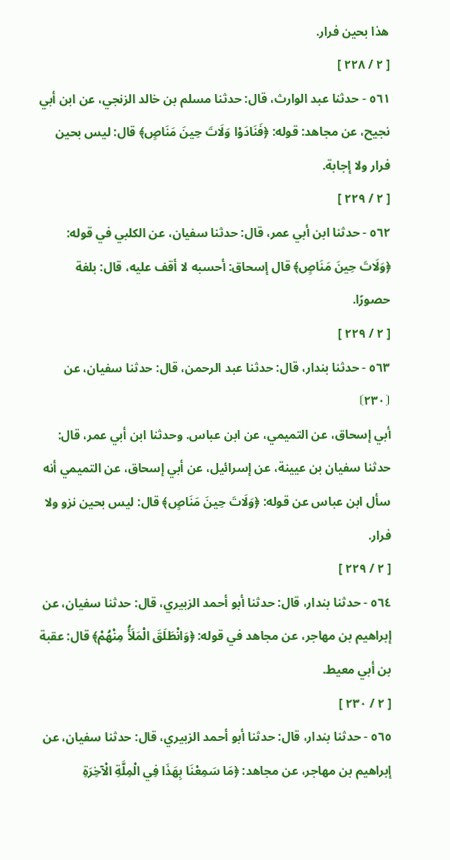هذا بحين فرار.
[ ٢ / ٢٢٨ ]
٥٦١ - حدثنا عبد الوارث، قال: حدثنا مسلم بن خالد الزنجي، عن ابن أبي نجيح، عن مجاهد: قوله: ﴿فَنَادَوْا وَلَاتَ حِينَ مَنَاصٍ﴾ قال: ليس بحين فرار ولا إجابة.
[ ٢ / ٢٢٩ ]
٥٦٢ - حدثنا ابن أبي عمر، قال: حدثنا سفيان، عن الكلبي في قوله: ﴿وَلَاتَ حِينَ مَنَاصٍ﴾ قال إسحاق: أحسبه لا أقف عليه، قال: بلغة حصورًا.
[ ٢ / ٢٢٩ ]
٥٦٣ - حدثنا بندار، قال: حدثنا عبد الرحمن، قال: حدثنا سفيان، عن
⦗٢٣٠⦘
أبي إسحاق، عن التميمي، عن ابن عباس. وحدثنا ابن أبي عمر، قال: حدثنا سفيان بن عيينة، عن إسرائيل، عن أبي إسحاق، عن التميمي أنه سأل ابن عباس عن قوله: ﴿وَلَاتَ حِينَ مَنَاصٍ﴾ قال: ليس بحين نزو ولا فرار.
[ ٢ / ٢٢٩ ]
٥٦٤ - حدثنا بندار، قال: حدثنا أبو أحمد الزبيري، قال: حدثنا سفيان، عن إبراهيم بن مهاجر، عن مجاهد في قوله: ﴿وَانْطَلَقَ الْمَلَأُ مِنْهُمْ﴾ قال: عقبة بن أبي معيط.
[ ٢ / ٢٣٠ ]
٥٦٥ - حدثنا بندار، قال: حدثنا أبو أحمد الزبيري، قال: حدثنا سفيان، عن إبراهيم بن مهاجر، عن مجاهد: ﴿مَا سَمِعْنَا بِهَذَا فِي الْمِلَّةِ الْآخِرَةِ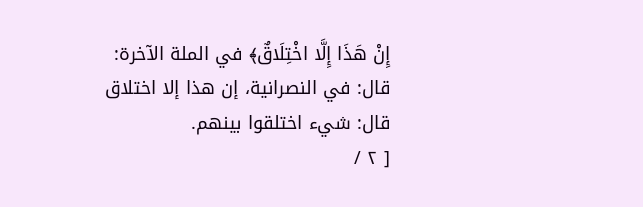إِنْ هَذَا إِلَّا اخْتِلَاقٌ﴾ في الملة الآخرة: قال: في النصرانية، إن هذا إلا اختلاق قال: شيء اختلقوا بينهم.
[ ٢ /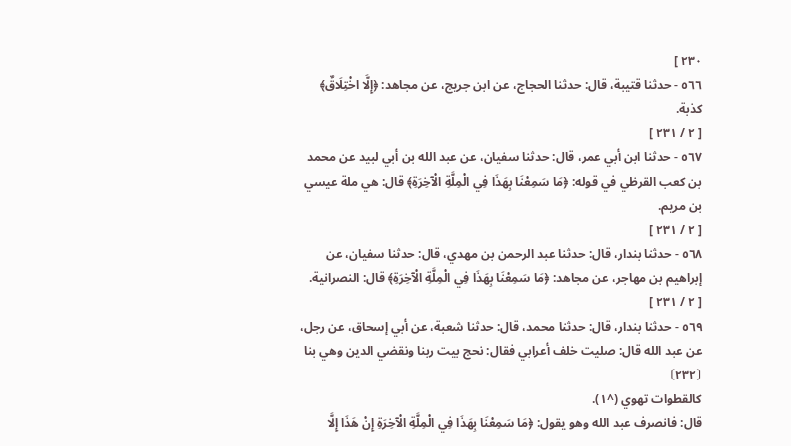٢٣٠ ]
٥٦٦ - حدثنا قتيبة، قال: حدثنا الحجاج، عن ابن جريج، عن مجاهد: ﴿إِلَّا اخْتِلَاقٌ﴾ كذبة.
[ ٢ / ٢٣١ ]
٥٦٧ - حدثنا ابن أبي عمر، قال: حدثنا سفيان، عن عبد الله بن أبي لبيد عن محمد بن كعب القرظي في قوله: ﴿مَا سَمِعْنَا بِهَذَا فِي الْمِلَّةِ الْآخِرَةِ﴾ قال: هي ملة عيسي بن مريم.
[ ٢ / ٢٣١ ]
٥٦٨ - حدثنا بندار، قال: حدثنا عبد الرحمن بن مهدي، قال: حدثنا سفيان، عن إبراهيم بن مهاجر، عن مجاهد: ﴿مَا سَمِعْنَا بِهَذَا فِي الْمِلَّةِ الْآخِرَةِ﴾ قال: النصرانية.
[ ٢ / ٢٣١ ]
٥٦٩ - حدثنا بندار، قال: حدثنا محمد، قال: حدثنا شعبة، عن أبي إسحاق، عن رجل، عن عبد الله قال: صليت خلف أعرابي فقال: نحج بيت ربنا ونقضي الدين وهي بنا
⦗٢٣٢⦘
كالقطوات تهوي (^١).
قال: فانصرف عبد الله وهو يقول: ﴿مَا سَمِعْنَا بِهَذَا فِي الْمِلَّةِ الْآخِرَةِ إِنْ هَذَا إِلَّا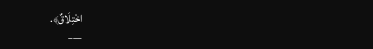اخْتِلَاقٌ﴾.
___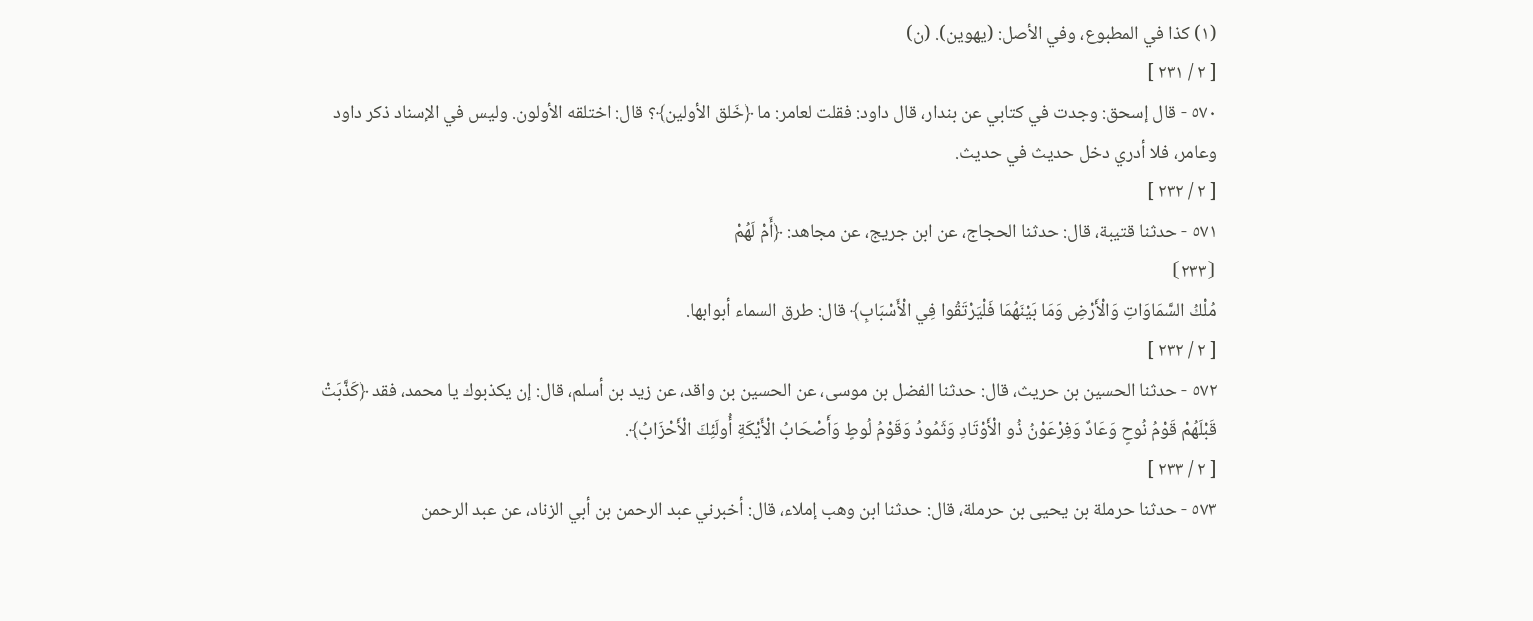(١) كذا في المطبوع، وفي الأصل: (يهوين). (ن)
[ ٢ / ٢٣١ ]
٥٧٠ - قال إسحق: وجدت في كتابي عن بندار، قال داود: فقلت لعامر: ما ﴿خَلق الأولين﴾؟ قال: اختلقه الأولون. وليس في الإسناد ذكر داود وعامر، فلا أدري دخل حديث في حديث.
[ ٢ / ٢٣٢ ]
٥٧١ - حدثنا قتيبة، قال: حدثنا الحجاج، عن ابن جريج، عن مجاهد: ﴿أَمْ لَهُمْ
⦗٢٣٣⦘
مُلْكُ السَّمَاوَاتِ وَالْأَرْضِ وَمَا بَيْنَهُمَا فَلْيَرْتَقُوا فِي الْأَسْبَابِ﴾ قال: طرق السماء أبوابها.
[ ٢ / ٢٣٢ ]
٥٧٢ - حدثنا الحسين بن حريث، قال: حدثنا الفضل بن موسى، عن الحسين بن واقد، عن زيد بن أسلم، قال: إن يكذبوك يا محمد، فقد ﴿كَذَّبَتْ قَبْلَهُمْ قَوْمُ نُوحٍ وَعَادٌ وَفِرْعَوْنُ ذُو الْأَوْتَادِ وَثَمُودُ وَقَوْمُ لُوطٍ وَأَصْحَابُ الْأَيْكَةِ أُولَئِكَ الْأَحْزَابُ﴾.
[ ٢ / ٢٣٣ ]
٥٧٣ - حدثنا حرملة بن يحيى بن حرملة، قال: حدثنا ابن وهب إملاء، قال: أخبرني عبد الرحمن بن أبي الزناد، عن عبد الرحمن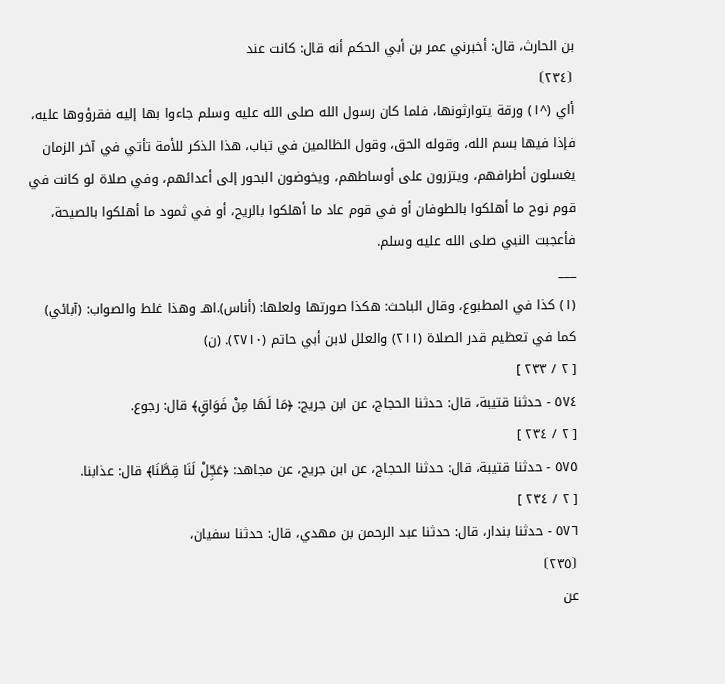بن الحارث، قال: أخبرني عمر بن أبي الحكم أنه قال: كانت عند
⦗٢٣٤⦘
أاي (^١) ورقة يتوارثونها، فلما كان رسول الله صلى الله عليه وسلم جاءوا بها إليه فقرؤوها عليه، فإذا فيها بسم الله، وقوله الحق، وقول الظالمين في تباب، هذا الذكر للأمة تأتي في آخر الزمان يغسلون أطرافهم، ويتزرون على أوساطهم، ويخوضون البحور إلى أعدائهم، وفي صلاة لو كانت في قوم نوح ما أهلكوا بالطوفان أو في قوم عاد ما أهلكوا بالريح، أو في ثمود ما أهلكوا بالصيحة، فأعجبت النبي صلى الله عليه وسلم.
___
(١) كذا في المطبوع، وقال الباحث: هكذا صورتها ولعلها: (أناس).اهـ وهذا غلط والصواب: (آبائي) كما في تعظيم قدر الصلاة (٢١١) والعلل لابن أبي حاتم (٢٧١٠). (ن)
[ ٢ / ٢٣٣ ]
٥٧٤ - حدثنا قتيبة، قال: حدثنا الحجاج، عن ابن جريج: ﴿مَا لَهَا مِنْ فَوَاقٍ﴾ قال: رجوع.
[ ٢ / ٢٣٤ ]
٥٧٥ - حدثنا قتيبة، قال: حدثنا الحجاج، عن ابن جريج، عن مجاهد: ﴿عَجِّلْ لَنَا قِطَّنَا﴾ قال: عذابنا.
[ ٢ / ٢٣٤ ]
٥٧٦ - حدثنا بندار، قال: حدثنا عبد الرحمن بن مهدي، قال: حدثنا سفيان،
⦗٢٣٥⦘
عن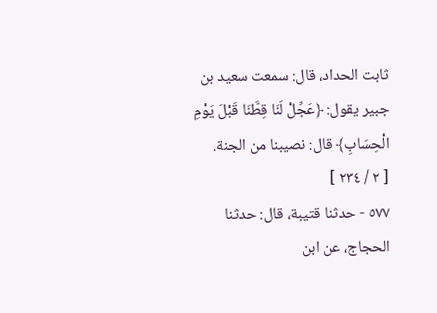ثابت الحداد، قال: سمعت سعيد بن جبير يقول: ﴿عَجِّلْ لَنَا قِطَّنَا قَبْلَ يَوْمِ الْحِسَابِ﴾ قال: نصيبنا من الجنة.
[ ٢ / ٢٣٤ ]
٥٧٧ - حدثنا قتيبة، قال: حدثنا الحجاج، عن ابن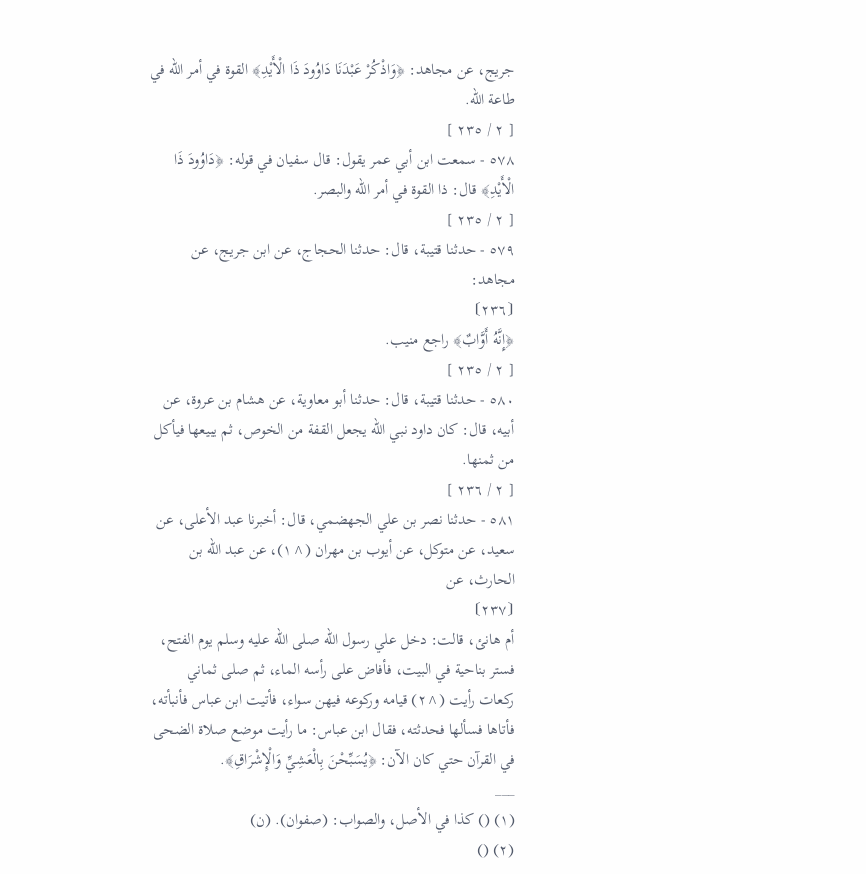جريج، عن مجاهد: ﴿وَاذْكُرْ عَبْدَنَا دَاوُودَ ذَا الْأَيْدِ﴾ القوة في أمر الله في طاعة الله.
[ ٢ / ٢٣٥ ]
٥٧٨ - سمعت ابن أبي عمر يقول: قال سفيان في قوله: ﴿دَاوُودَ ذَا الْأَيْدِ﴾ قال: ذا القوة في أمر الله والبصر.
[ ٢ / ٢٣٥ ]
٥٧٩ - حدثنا قتيبة، قال: حدثنا الحجاج، عن ابن جريج، عن مجاهد:
⦗٢٣٦⦘
﴿إِنَّهُ أَوَّابٌ﴾ راجع منيب.
[ ٢ / ٢٣٥ ]
٥٨٠ - حدثنا قتيبة، قال: حدثنا أبو معاوية، عن هشام بن عروة، عن أبيه، قال: كان داود نبي الله يجعل القفة من الخوص، ثم يبيعها فيأكل من ثمنها.
[ ٢ / ٢٣٦ ]
٥٨١ - حدثنا نصر بن علي الجهضمي، قال: أخبرنا عبد الأعلى، عن سعيد، عن متوكل، عن أيوب بن مهران (^١)، عن عبد الله بن الحارث، عن
⦗٢٣٧⦘
أم هانئ، قالت: دخل علي رسول الله صلى الله عليه وسلم يوم الفتح، فستر بناحية في البيت، فأفاض على رأسه الماء، ثم صلى ثماني ركعات رأيت (^٢) قيامه وركوعه فيهن سواء، فأتيت ابن عباس فأنبأته، فأتاها فسألها فحدثته، فقال ابن عباس: ما رأيت موضع صلاة الضحى في القرآن حتي كان الآن: ﴿يُسَبِّحْنَ بِالْعَشِيِّ وَالْإِشْرَاقِ﴾.
___
(١) () كذا في الأصل، والصواب: (صفوان). (ن)
(٢) ()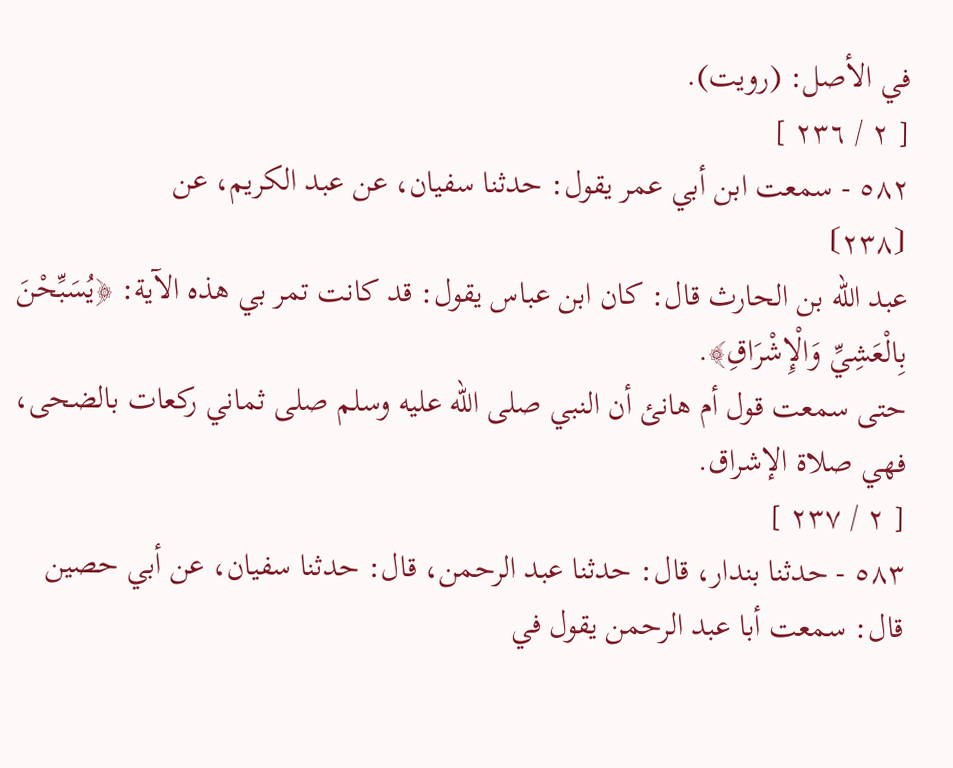في الأصل: (رويت).
[ ٢ / ٢٣٦ ]
٥٨٢ - سمعت ابن أبي عمر يقول: حدثنا سفيان، عن عبد الكريم، عن
⦗٢٣٨⦘
عبد الله بن الحارث قال: كان ابن عباس يقول: قد كانت تمر بي هذه الآية: ﴿يُسَبِّحْنَ بِالْعَشِيِّ وَالْإِشْرَاقِ﴾.
حتى سمعت قول أم هانئ أن النبي صلى الله عليه وسلم صلى ثماني ركعات بالضحى، فهي صلاة الإشراق.
[ ٢ / ٢٣٧ ]
٥٨٣ - حدثنا بندار، قال: حدثنا عبد الرحمن، قال: حدثنا سفيان، عن أبي حصين قال: سمعت أبا عبد الرحمن يقول في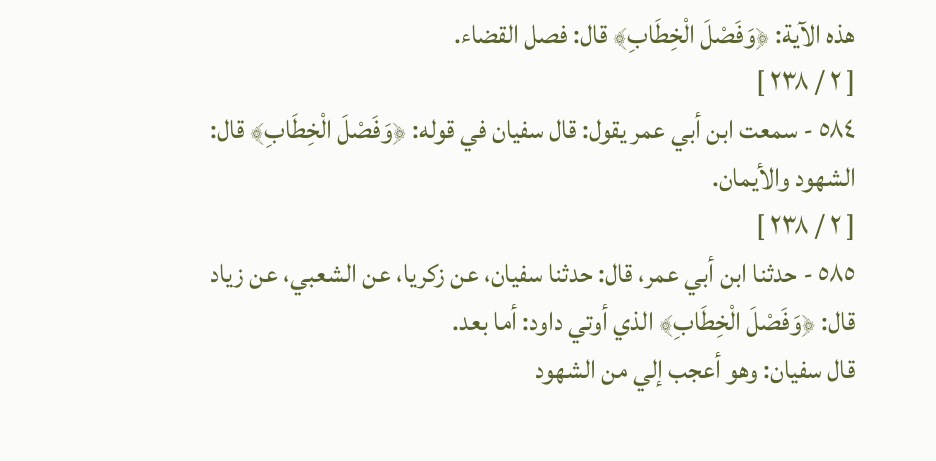هذه الآية: ﴿وَفَصْلَ الْخِطَابِ﴾ قال: فصل القضاء.
[ ٢ / ٢٣٨ ]
٥٨٤ - سمعت ابن أبي عمر يقول: قال سفيان في قوله: ﴿وَفَصْلَ الْخِطَابِ﴾ قال: الشهود والأيمان.
[ ٢ / ٢٣٨ ]
٥٨٥ - حدثنا ابن أبي عمر، قال: حدثنا سفيان، عن زکريا، عن الشعبي، عن زياد قال: ﴿وَفَصْلَ الْخِطَابِ﴾ الذي أوتي داود: أما بعد.
قال سفيان: وهو أعجب إلي من الشهود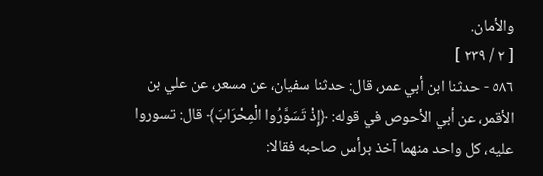والأمان.
[ ٢ / ٢٣٩ ]
٥٨٦ - حدثنا ابن أبي عمر، قال: حدثنا سفيان، عن مسعر، عن علي بن الأقمر، عن أبي الأحوص في قوله: ﴿إِذْ تَسَوَّرُوا الْمِحْرَابَ﴾ قال: تسوروا عليه، كل واحد منهما آخذ برأس صاحبه فقالا: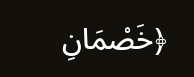﴿خَصْمَانِ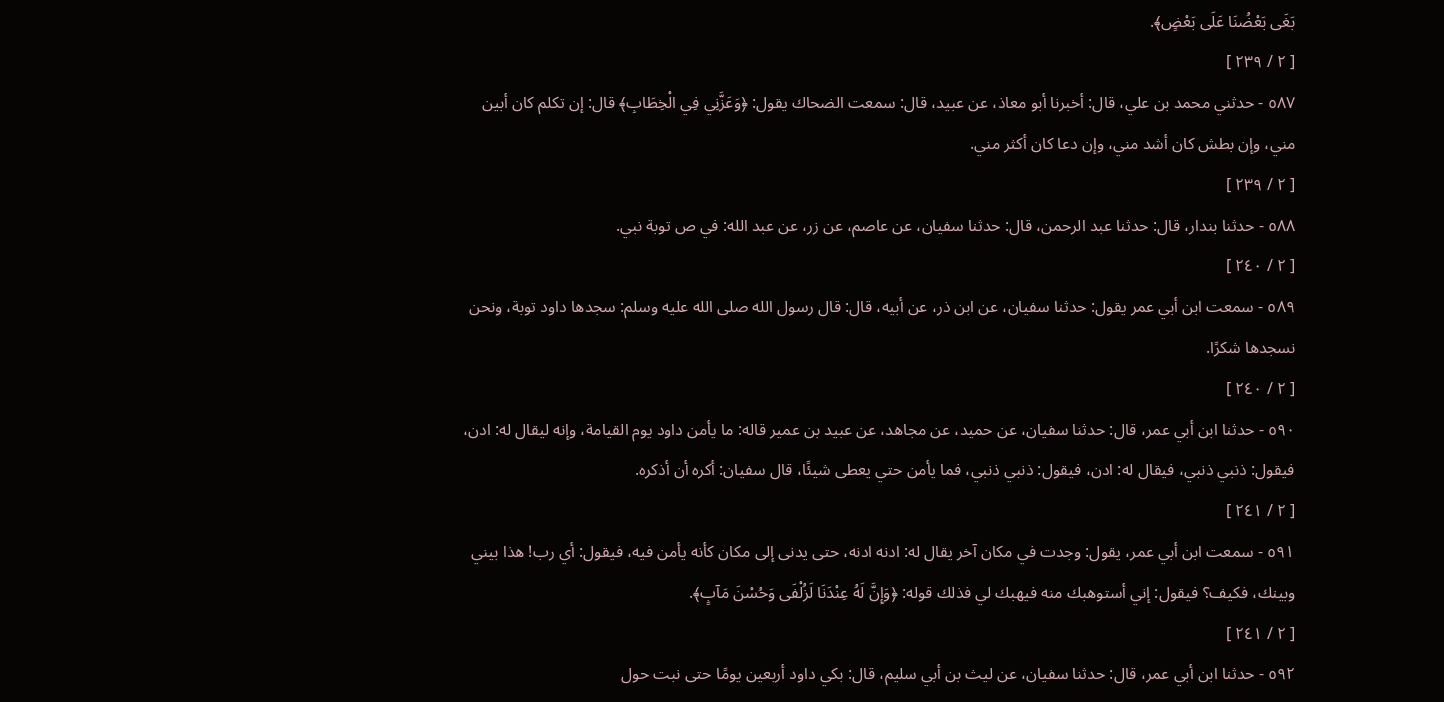بَغَى بَعْضُنَا عَلَى بَعْضٍ﴾.
[ ٢ / ٢٣٩ ]
٥٨٧ - حدثني محمد بن علي، قال: أخبرنا أبو معاذ، عن عبيد، قال: سمعت الضحاك يقول: ﴿وَعَزَّنِي فِي الْخِطَابِ﴾ قال: إن تكلم كان أبين مني، وإن بطش كان أشد مني، وإن دعا كان أكثر مني.
[ ٢ / ٢٣٩ ]
٥٨٨ - حدثنا بندار، قال: حدثنا عبد الرحمن، قال: حدثنا سفيان، عن عاصم، عن زر، عن عبد الله: في ص توبة نبي.
[ ٢ / ٢٤٠ ]
٥٨٩ - سمعت ابن أبي عمر يقول: حدثنا سفيان، عن ابن ذر، عن أبيه، قال: قال رسول الله صلى الله عليه وسلم: سجدها داود توبة، ونحن نسجدها شكرًا.
[ ٢ / ٢٤٠ ]
٥٩٠ - حدثنا ابن أبي عمر، قال: حدثنا سفيان، عن حميد، عن مجاهد، عن عبيد بن عمير قاله: ما يأمن داود يوم القيامة، وإنه ليقال له: ادن، فيقول: ذنبي ذنبي، فيقال له: ادن، فيقول: ذنبي ذنبي، فما يأمن حتي يعطى شيئًا، قال سفيان: أكره أن أذكره.
[ ٢ / ٢٤١ ]
٥٩١ - سمعت ابن أبي عمر، يقول: وجدت في مكان آخر يقال له: ادنه ادنه، حتى يدنى إلى مكان كأنه يأمن فيه، فيقول: أي رب! هذا بيني وبينك، فكيف؟ فيقول: إني أستوهبك منه فيهبك لي فذلك قوله: ﴿وَإِنَّ لَهُ عِنْدَنَا لَزُلْفَى وَحُسْنَ مَآبٍ﴾.
[ ٢ / ٢٤١ ]
٥٩٢ - حدثنا ابن أبي عمر، قال: حدثنا سفيان، عن ليث بن أبي سليم، قال: بکي داود أربعين يومًا حتى نبت حول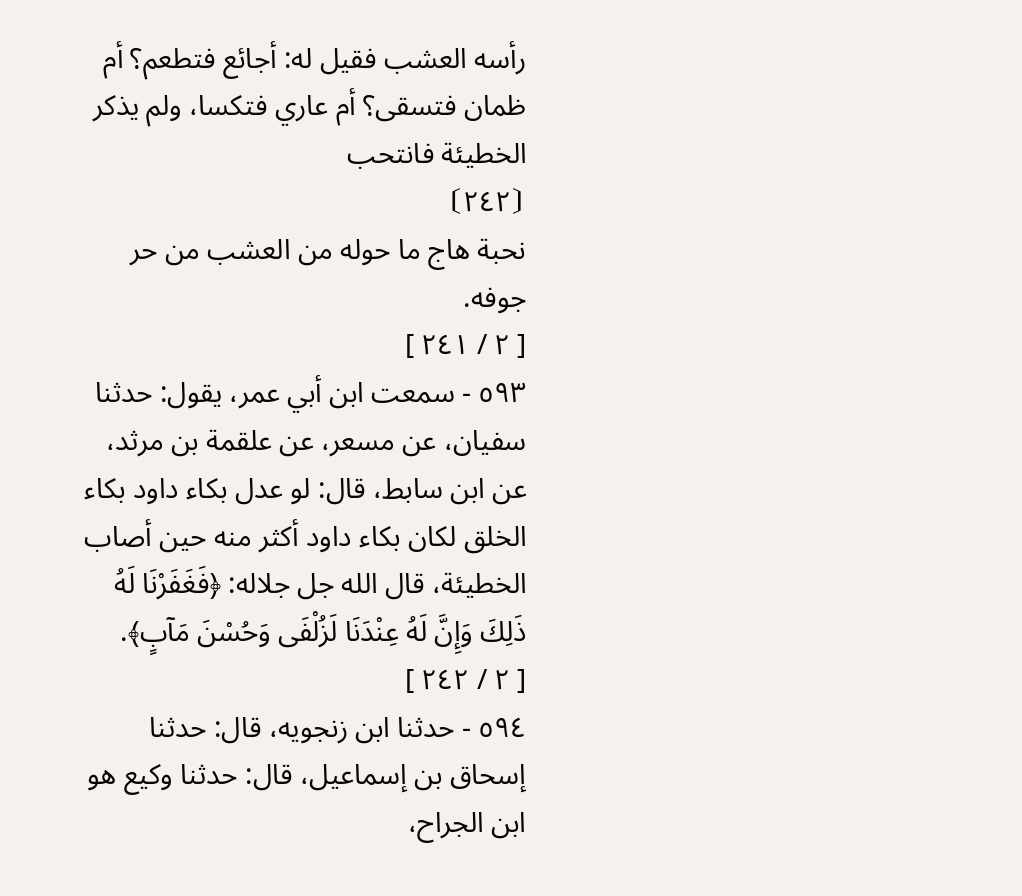رأسه العشب فقيل له: أجائع فتطعم؟ أم ظمان فتسقى؟ أم عاري فتكسا، ولم يذكر الخطيئة فانتحب
⦗٢٤٢⦘
نحبة هاج ما حوله من العشب من حر جوفه.
[ ٢ / ٢٤١ ]
٥٩٣ - سمعت ابن أبي عمر، يقول: حدثنا سفيان، عن مسعر، عن علقمة بن مرثد، عن ابن سابط، قال: لو عدل بكاء داود بكاء الخلق لكان بكاء داود أكثر منه حين أصاب الخطيئة، قال الله جل جلاله: ﴿فَغَفَرْنَا لَهُ ذَلِكَ وَإِنَّ لَهُ عِنْدَنَا لَزُلْفَى وَحُسْنَ مَآبٍ﴾.
[ ٢ / ٢٤٢ ]
٥٩٤ - حدثنا ابن زنجويه، قال: حدثنا إسحاق بن إسماعيل، قال: حدثنا وكيع هو ابن الجراح،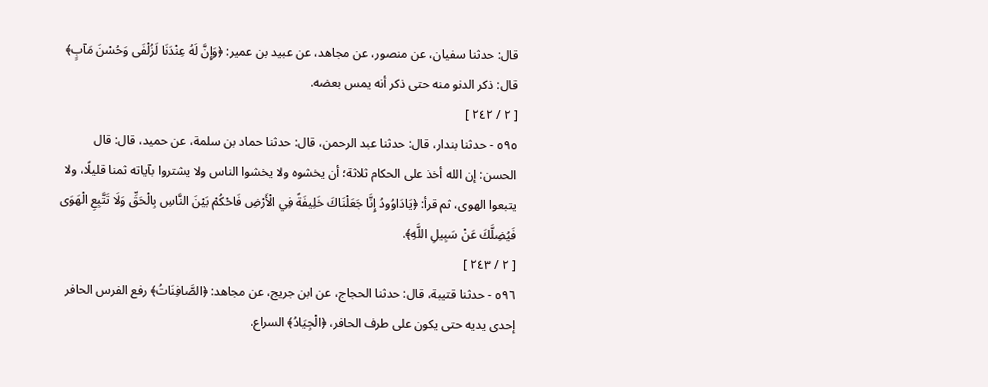قال: حدثنا سفيان، عن منصور، عن مجاهد، عن عبيد بن عمير: ﴿وَإِنَّ لَهُ عِنْدَنَا لَزُلْفَى وَحُسْنَ مَآبٍ﴾ قال: ذكر الدنو منه حتى ذكر أنه يمس بعضه.
[ ٢ / ٢٤٢ ]
٥٩٥ - حدثنا بندار، قال: حدثنا عبد الرحمن، قال: حدثنا حماد بن سلمة، عن حميد، قال: قال الحسن: إن الله أخذ على الحكام ثلاثة؛ أن يخشوه ولا يخشوا الناس ولا يشتروا بآياته ثمنا قليلًا، ولا يتبعوا الهوى، ثم قرأ: ﴿يَادَاوُودُ إِنَّا جَعَلْنَاكَ خَلِيفَةً فِي الْأَرْضِ فَاحْكُمْ بَيْنَ النَّاسِ بِالْحَقِّ وَلَا تَتَّبِعِ الْهَوَى فَيُضِلَّكَ عَنْ سَبِيلِ اللَّهِ﴾.
[ ٢ / ٢٤٣ ]
٥٩٦ - حدثنا قتيبة، قال: حدثنا الحجاج، عن ابن جريج، عن مجاهد: ﴿الصَّافِنَاتُ﴾ رفع الفرس الحافر إحدى يديه حتى يكون على طرف الحافر، ﴿الْجِيَادُ﴾ السراع.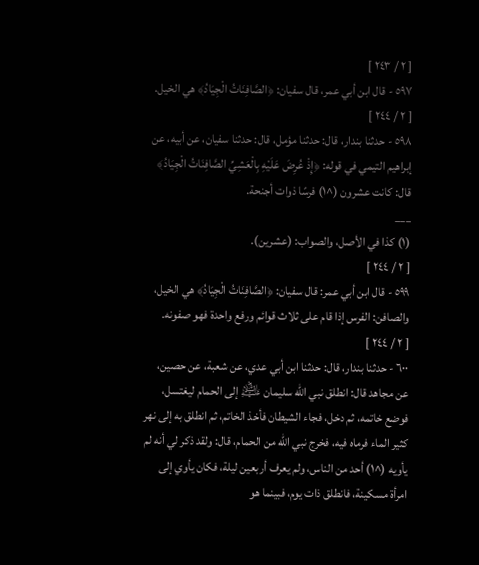[ ٢ / ٢٤٣ ]
٥٩٧ - قال ابن أبي عمر، قال سفيان: ﴿الصَّافِنَاتُ الْجِيَادُ﴾ هي الخيل.
[ ٢ / ٢٤٤ ]
٥٩٨ - حدثنا بندار، قال: حدثنا مؤمل، قال: حدثنا سفيان، عن أبيه، عن إبراهيم التيمي في قوله: ﴿إِذْ عُرِضَ عَلَيْهِ بِالْعَشِيِّ الصَّافِنَاتُ الْجِيَادُ﴾ قال: كانت عشرون (^١) فرسًا ذوات أجنحة.
___
(١) كذا في الأصل، والصواب: (عشرين).
[ ٢ / ٢٤٤ ]
٥٩٩ - قال ابن أبي عمر: قال سفيان: ﴿الصَّافِنَاتُ الْجِيَادُ﴾ هي الخيل، والصافن: الفرس إذا قام على ثلاث قوائم ورفع واحدة فهو صفونه.
[ ٢ / ٢٤٤ ]
٦٠٠ - حدثنا بندار، قال: حدثنا ابن أبي عدي، عن شعبة، عن حصين، عن مجاهد قال: انطلق نبي الله سليمان ﵇ إلى الحمام ليغتسل، فوضع خاتمه، ثم دخل، فجاء الشيطان فأخذ الخاتم، ثم انطلق به إلى نهر كثير الماء فرماه فيه، فخرج نبي الله من الحمام، قال: ولقد ذكر لي أنه لم يأويه (^١) أحد من الناس، ولم يعرف أربعين ليلة، فكان يأوي إلى امرأة مسكينة، فانطلق ذات يوم، فبينما هو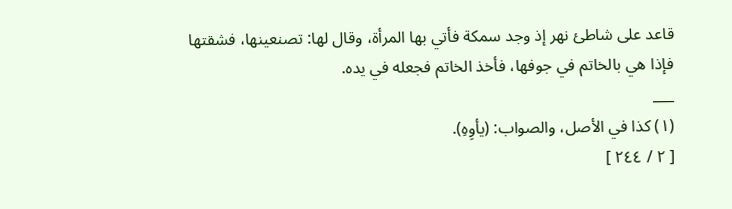قاعد على شاطئ نهر إذ وجد سمكة فأتي بها المرأة، وقال لها: تصنعينها، فشقتها فإذا هي بالخاتم في جوفها، فأخذ الخاتم فجعله في يده.
___
(١) كذا في الأصل، والصواب: (يأوِهِ).
[ ٢ / ٢٤٤ ]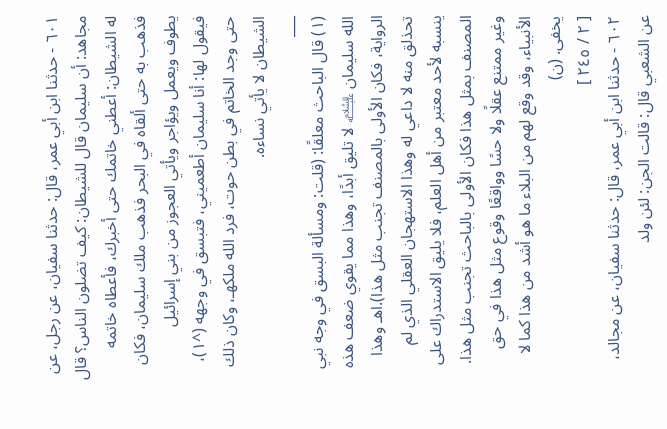٦٠١ - حدثنا ابن أبي عمر، قال: حدثنا سفيان، عن رجل، عن مجاهد: أن سليمان قال للشيطان: كيف تضلون الناس؟ قال له الشيطان: أعطني خاتمك حتى أخبرك، فأعطاه خاتمه فذهب به حتى ألقاه في البحر فذهب ملك سليمان، فكان يطوف ويعمل ويؤاجر ويأتي العجوز من بني إسرائيل
فيقول لها: أنا سليمان أطعميني، فتبسق في وجهه (^١)، حتى وجد الخاتم في بطن حوت، فرد الله ملکهـ، وكان ذلك الشيطان لا يأتي نساءه.
___
(١) قال الباحث معلقًا: (قلت: ومسألة البسق في وجه نبي الله سليمان ﵇ لا تليق أبدًا، وهذا مما يقوي ضعف هذه الرواية، فكان الأولى بالمصنف تجنب مثل هذا).اهـ وهذا تحذلق منه لا داعي له وهذا الاستهجان العقلي الذي لم ينسبه لأحد معتبر من أهل العلم، فلا يليق الاستدراك على المصنف بمثل هذا فكان الأولى بالباحث تجنب مثل هذا. وغير ممتنع عقلًا ولا حسًا وواقعًا وقوع مثل هذا في حق الأنبياء، وقد وقع لهم من البلاء ما هو أشد من هذا كما لا يخفى. (ن)
[ ٢ / ٢٤٥ ]
٦٠٢ - حدثنا ابن أبي عمر، قال: حدثنا سفيان، عن مجالد، عن الشعبي قال: قالت الجن: لئن ولد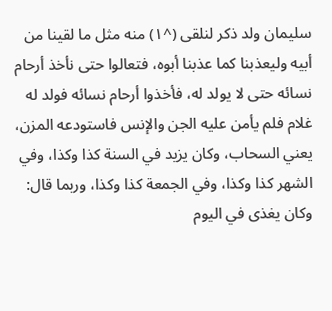سليمان ولد ذكر لنلقى (^١) منه مثل ما لقينا من أبيه وليعذبنا كما عذبنا أبوه، فتعالوا حتى نأخذ أرحام نسائه حتى لا يولد له، فأخذوا أرحام نسائه فولد له غلام فلم يأمن عليه الجن والإنس فاستودعه المزن، يعني السحاب، وكان يزيد في السنة كذا وكذا، وفي الشهر كذا وكذا، وفي الجمعة كذا وكذا، وربما قال: وكان يغذى في اليوم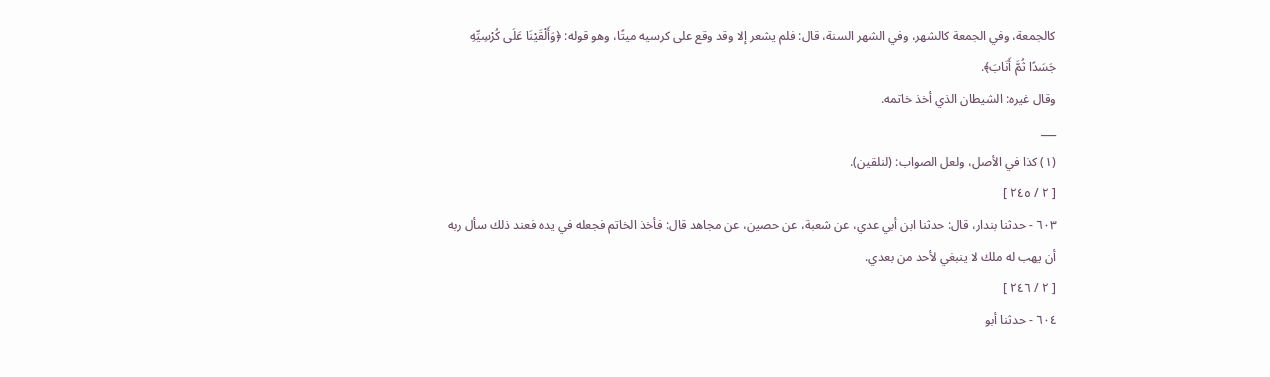کالجمعة، وفي الجمعة كالشهر، وفي الشهر السنة، قال: فلم يشعر إلا وقد وقع على كرسيه ميتًا، وهو قوله: ﴿وَأَلْقَيْنَا عَلَى كُرْسِيِّهِ جَسَدًا ثُمَّ أَنَابَ﴾.
وقال غيره: الشيطان الذي أخذ خاتمه.
___
(١) كذا في الأصل، ولعل الصواب: (لنلقين).
[ ٢ / ٢٤٥ ]
٦٠٣ - حدثنا بندار، قال: حدثنا ابن أبي عدي، عن شعبة، عن حصين، عن مجاهد قال: فأخذ الخاتم فجعله في يده فعند ذلك سأل ربه أن يهب له ملك لا ينبغي لأحد من بعدي.
[ ٢ / ٢٤٦ ]
٦٠٤ - حدثنا أبو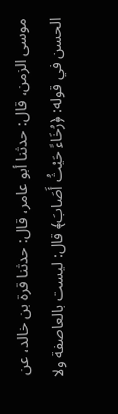موسى الزمن، قال: حدثنا أبو عامر، قال: حدثنا قرة بن خالد، عن الحسن في قوله: ﴿رُخَاءً حَيْثُ أَصَابَ﴾ قال: ليست بالعاصفة ولا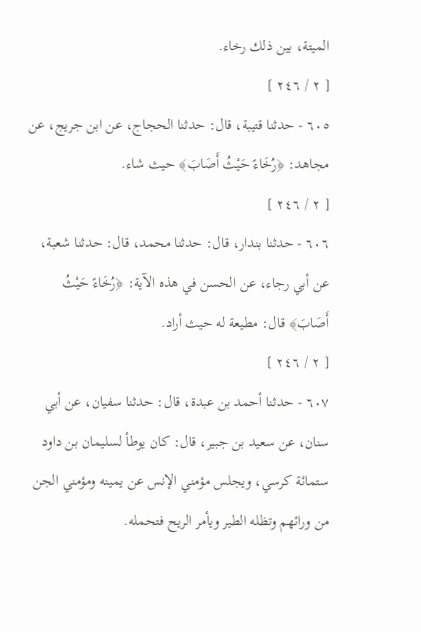الميتة، بين ذلك رخاء.
[ ٢ / ٢٤٦ ]
٦٠٥ - حدثنا قتيبة، قال: حدثنا الحجاج، عن ابن جريج، عن مجاهد: ﴿رُخَاءً حَيْثُ أَصَابَ﴾ حيث شاء.
[ ٢ / ٢٤٦ ]
٦٠٦ - حدثنا بندار، قال: حدثنا محمد، قال: حدثنا شعبة، عن أبي رجاء، عن الحسن في هذه الآية: ﴿رُخَاءً حَيْثُ أَصَابَ﴾ قال: مطيعة له حيث أراد.
[ ٢ / ٢٤٦ ]
٦٠٧ - حدثنا أحمد بن عبدة، قال: حدثنا سفيان، عن أبي سنان، عن سعيد بن جبير، قال: كان يوطأ لسليمان بن داود ستمائة كرسي، ويجلس مؤمني الإنس عن يمينه ومؤمني الجن من ورائهم وتظله الطير ويأمر الريح فتحمله.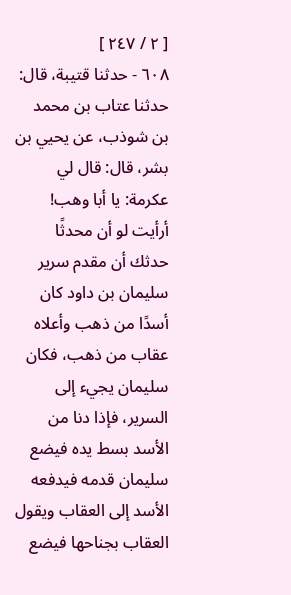[ ٢ / ٢٤٧ ]
٦٠٨ - حدثنا قتيبة، قال: حدثنا عتاب بن محمد بن شوذب، عن يحيي بن بشر، قال: قال لي عكرمة: يا أبا وهب! أرأيت لو أن محدثًا حدثك أن مقدم سرير سليمان بن داود كان أسدًا من ذهب وأعلاه عقاب من ذهب، فكان سليمان يجيء إلى السرير، فإذا دنا من الأسد بسط يده فيضع سليمان قدمه فيدفعه الأسد إلى العقاب ويقول العقاب بجناحها فيضع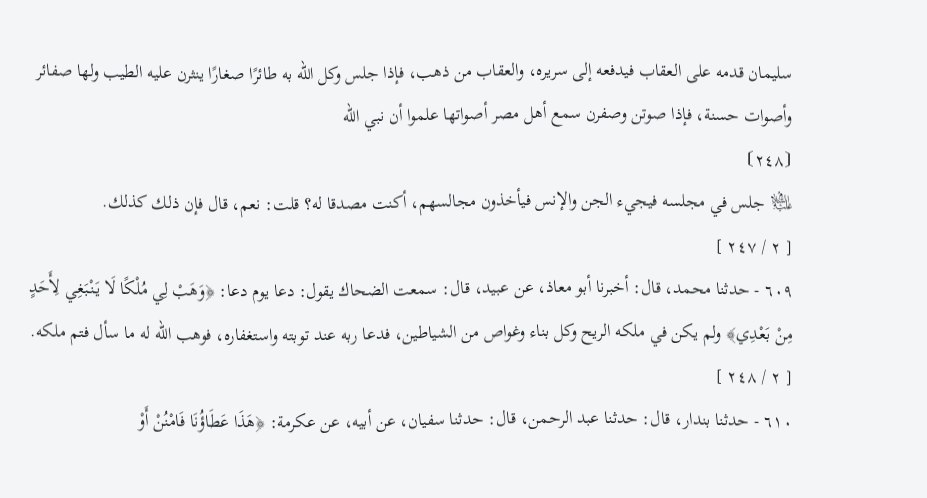سليمان قدمه على العقاب فيدفعه إلى سريره، والعقاب من ذهب، فإذا جلس وكل الله به طائرًا صغارًا ينثرن عليه الطيب ولها صفائر وأصوات حسنة، فإذا صوتن وصفرن سمع أهل مصر أصواتها علموا أن نبي الله
⦗٢٤٨⦘
﵇ جلس في مجلسه فيجيء الجن والإنس فيأخذون مجالسهم، أكنت مصدقا له؟ قلت: نعم، قال فإن ذلك كذلك.
[ ٢ / ٢٤٧ ]
٦٠٩ - حدثنا محمد، قال: أخبرنا أبو معاذ، عن عبيد، قال: سمعت الضحاك يقول: دعا يوم دعا: ﴿وَهَبْ لِي مُلْكًا لَا يَنْبَغِي لِأَحَدٍ مِنْ بَعْدِي﴾ ولم يكن في ملكه الريح وكل بناء وغواص من الشياطين، فدعا ربه عند توبته واستغفاره، فوهب الله له ما سأل فتم ملكه.
[ ٢ / ٢٤٨ ]
٦١٠ - حدثنا بندار، قال: حدثنا عبد الرحمن، قال: حدثنا سفيان، عن أبيه، عن عكرمة: ﴿هَذَا عَطَاؤُنَا فَامْنُنْ أَوْ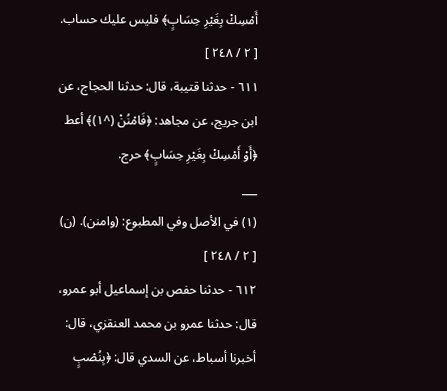أَمْسِكْ بِغَيْرِ حِسَابٍ﴾ فليس عليك حساب.
[ ٢ / ٢٤٨ ]
٦١١ - حدثنا قتيبة، قال: حدثنا الحجاج، عن ابن جريج، عن مجاهد: ﴿فَامْنُنْ (^١)﴾ أعط ﴿أَوْ أَمْسِكْ بِغَيْرِ حِسَابٍ﴾ حرج.
___
(١) في الأصل وفي المطبوع: (وامنن). (ن)
[ ٢ / ٢٤٨ ]
٦١٢ - حدثنا حفص بن إسماعيل أبو عمرو، قال: حدثنا عمرو بن محمد العنقزي، قال: أخبرنا أسباط، عن السدي قال: ﴿بِنُصْبٍ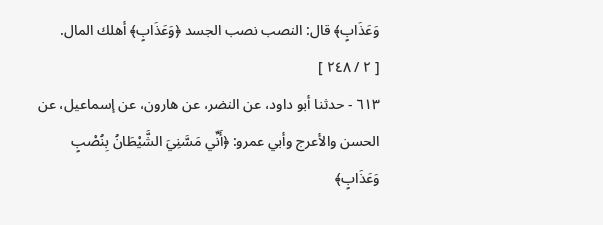وَعَذَابٍ﴾ قال: النصب نصب الجسد ﴿وَعَذَابٍ﴾ أهلك المال.
[ ٢ / ٢٤٨ ]
٦١٣ - حدثنا أبو داود، عن النضر، عن هارون، عن إسماعيل، عن الحسن والأعرج وأبي عمرو: ﴿أَنِّي مَسَّنِيَ الشَّيْطَانُ بِنُصْبٍ وَعَذَابٍ﴾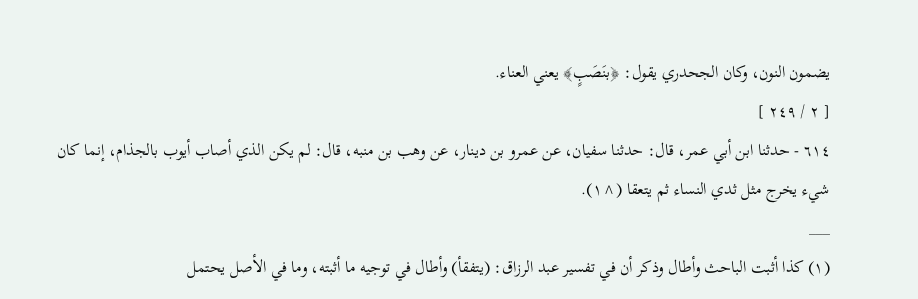يضمون النون، وكان الجحدري يقول: ﴿بنَصَبٍ﴾ يعني العناء.
[ ٢ / ٢٤٩ ]
٦١٤ - حدثنا ابن أبي عمر، قال: حدثنا سفيان، عن عمرو بن دينار، عن وهب بن منبه، قال: لم يكن الذي أصاب أيوب بالجذام، إنما كان شيء يخرج مثل ثدي النساء ثم يتعقا (^١).
___
(١) كذا أثبت الباحث وأطال وذكر أن في تفسير عبد الرزاق: (يتفقأ) وأطال في توجيه ما أثبته، وما في الأصل يحتمل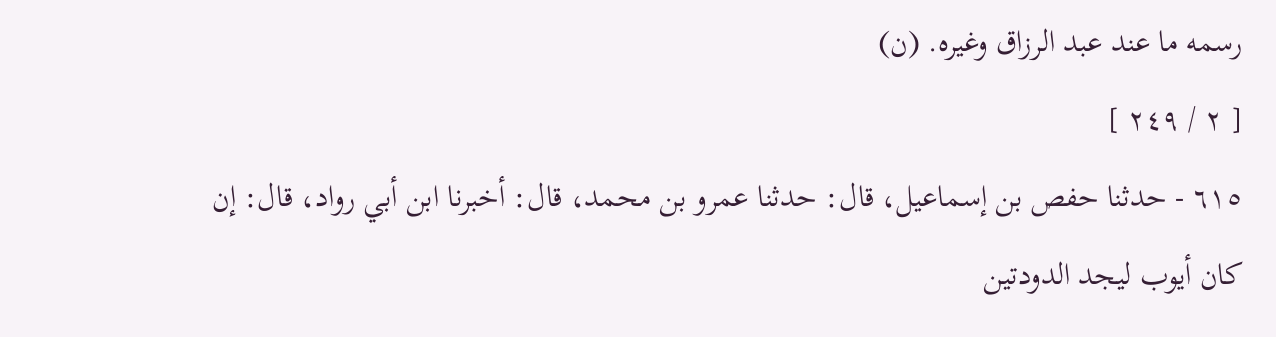رسمه ما عند عبد الرزاق وغيره. (ن)
[ ٢ / ٢٤٩ ]
٦١٥ - حدثنا حفص بن إسماعيل، قال: حدثنا عمرو بن محمد، قال: أخبرنا ابن أبي رواد، قال: إن كان أيوب ليجد الدودتين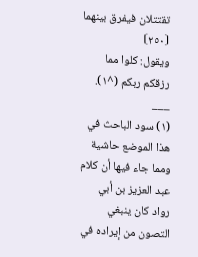تقتتلان فيفرق بينهما
⦗٢٥٠⦘
ويقول: كلوا مما رزقكم ربكم (^١).
___
(١) سود الباحث في هذا الموضع حاشية ومما جاء فيها أن كلام عبد العزيز بن أبي رواد كان ينبغي التصون من إيراده في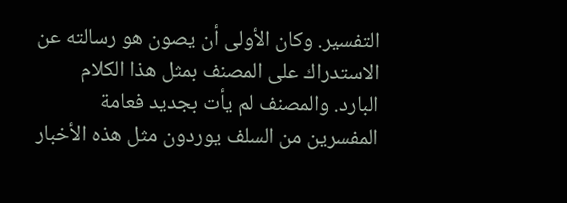التفسير. وكان الأولى أن يصون هو رسالته عن الاستدراك على المصنف بمثل هذا الكلام البارد. والمصنف لم يأت بجديد فعامة المفسرين من السلف يوردون مثل هذه الأخبار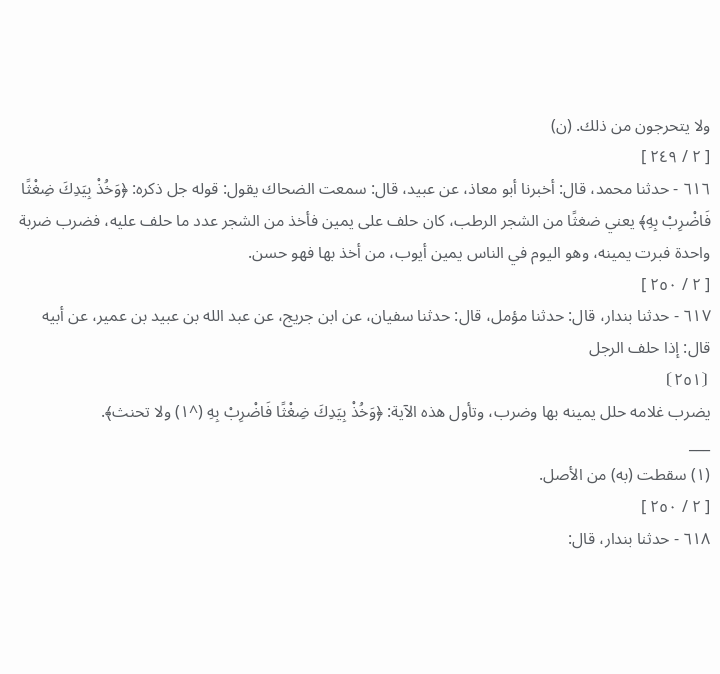ولا يتحرجون من ذلك. (ن)
[ ٢ / ٢٤٩ ]
٦١٦ - حدثنا محمد، قال: أخبرنا أبو معاذ، عن عبيد، قال: سمعت الضحاك يقول: قوله جل ذكره: ﴿وَخُذْ بِيَدِكَ ضِغْثًا فَاضْرِبْ بِهِ﴾ يعني ضغثًا من الشجر الرطب، كان حلف على يمين فأخذ من الشجر عدد ما حلف عليه، فضرب ضربة واحدة فبرت يمينه، وهو اليوم في الناس يمين أيوب، من أخذ بها فهو حسن.
[ ٢ / ٢٥٠ ]
٦١٧ - حدثنا بندار، قال: حدثنا مؤمل، قال: حدثنا سفيان، عن ابن جريج، عن عبد الله بن عبيد بن عمير، عن أبيه قال: إذا حلف الرجل
⦗٢٥١⦘
يضرب غلامه حلل يمينه بها وضرب، وتأول هذه الآية: ﴿وَخُذْ بِيَدِكَ ضِغْثًا فَاضْرِبْ بِهِ (^١) ولا تحنث﴾.
___
(١) سقطت (به) من الأصل.
[ ٢ / ٢٥٠ ]
٦١٨ - حدثنا بندار، قال: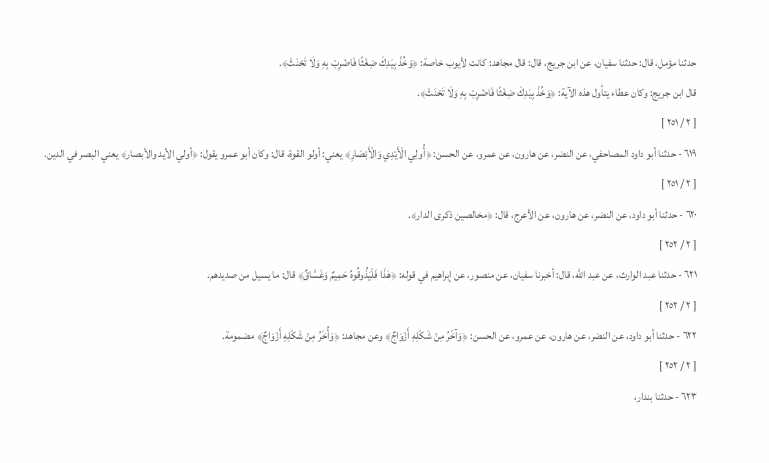حدثنا مؤمل، قال: حدثنا سفيان، عن ابن جريج، قال: قال مجاهد: كانت لأيوب خاصة: ﴿وَخُذْ بِيَدِكَ ضِغْثًا فَاضْرِبْ بِهِ وَلَا تَحْنَثْ﴾.
قال ابن جريج: وكان عطاء يتأول هذه الآية: ﴿وَخُذْ بِيَدِكَ ضِغْثًا فَاضْرِبْ بِهِ وَلَا تَحْنَثْ﴾.
[ ٢ / ٢٥١ ]
٦١٩ - حدثنا أبو داود المصاحفي، عن النضر، عن هارون، عن عمرو، عن الحسن: ﴿أُولِي الْأَيْدِي وَالْأَبْصَارِ﴾ يعني: أولو القوة، قال: وكان أبو عمرو يقول: ﴿أولي الأيد والأبصار﴾ يعني البصر في الدين.
[ ٢ / ٢٥١ ]
٦٢٠ - حدثنا أبو داود، عن النضر، عن هارون، عن الأعرج، قال: ﴿مخالصين ذكرى الدار﴾.
[ ٢ / ٢٥٢ ]
٦٢١ - حدثنا عبد الوارث، عن عبد الله، قال: أخبرنا سفيان، عن منصور، عن إبراهيم في قوله: ﴿هَذَا فَلْيَذُوقُوهُ حَمِيمٌ وَغَسَّاقٌ﴾ قال: ما يسيل من صديدهم.
[ ٢ / ٢٥٢ ]
٦٢٢ - حدثنا أبو داود، عن النضر، عن هارون، عن عمرو، عن الحسن: ﴿وَآخَرُ مِنْ شَكْلِهِ أَزْوَاجٌ﴾ وعن مجاهد: ﴿وَأُخَرُ مِنْ شَكْلِهِ أَزْوَاجٌ﴾ مضمومة.
[ ٢ / ٢٥٢ ]
٦٢٣ - حدثنا بندار،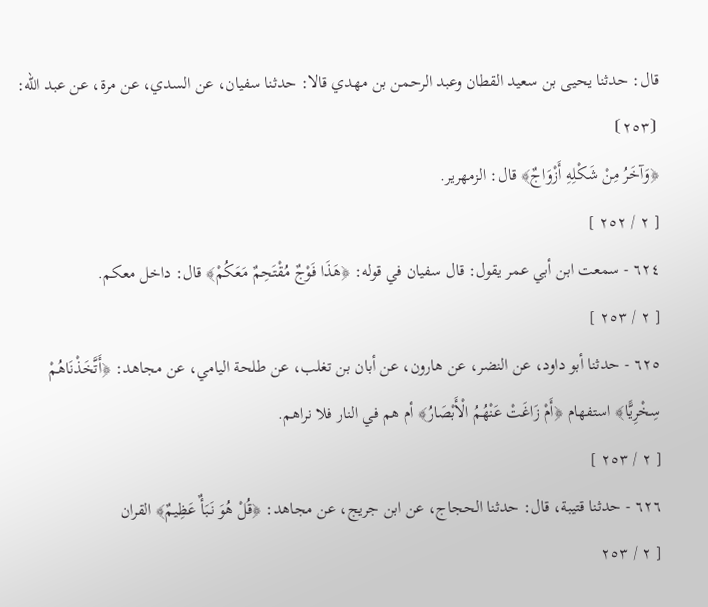قال: حدثنا يحيى بن سعيد القطان وعبد الرحمن بن مهدي قالا: حدثنا سفيان، عن السدي، عن مرة، عن عبد الله:
⦗٢٥٣⦘
﴿وَآخَرُ مِنْ شَكْلِهِ أَزْوَاجٌ﴾ قال: الزمهرير.
[ ٢ / ٢٥٢ ]
٦٢٤ - سمعت ابن أبي عمر يقول: قال سفيان في قوله: ﴿هَذَا فَوْجٌ مُقْتَحِمٌ مَعَكُمْ﴾ قال: داخل معكم.
[ ٢ / ٢٥٣ ]
٦٢٥ - حدثنا أبو داود، عن النضر، عن هارون، عن أبان بن تغلب، عن طلحة اليامي، عن مجاهد: ﴿أَتَّخَذْنَاهُمْ سِخْرِيًّا﴾ استفهام ﴿أَمْ زَاغَتْ عَنْهُمُ الْأَبْصَارُ﴾ أم هم في النار فلا نراهم.
[ ٢ / ٢٥٣ ]
٦٢٦ - حدثنا قتيبة، قال: حدثنا الحجاج، عن ابن جريج، عن مجاهد: ﴿قُلْ هُوَ نَبَأٌ عَظِيمٌ﴾ القران
[ ٢ / ٢٥٣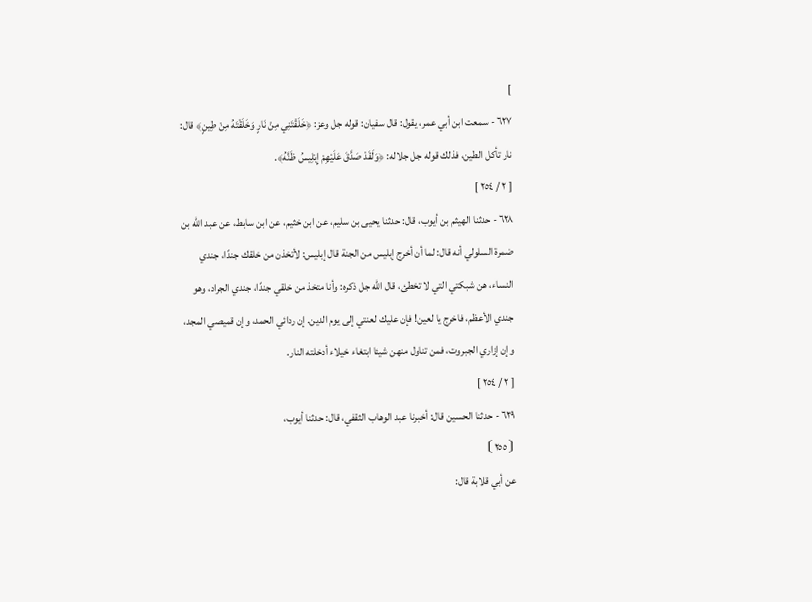]
٦٢٧ - سمعت ابن أبي عمر، يقول: قال سفيان: قوله جل وعز: ﴿خَلَقْتَنِي مِنْ نَارٍ وَخَلَقْتَهُ مِنْ طِينٍ﴾ قال: نار تأكل الطين، فذلك قوله جل جلاله: ﴿وَلَقَدْ صَدَّقَ عَلَيْهِمْ إِبْلِيسُ ظَنَّهُ﴾.
[ ٢ / ٢٥٤ ]
٦٢٨ - حدثنا الهيثم بن أيوب، قال: حدثنا يحيى بن سليم، عن ابن خثيم، عن ابن سابط، عن عبد الله بن ضمرة السلولي أنه قال: لما أن أخرج إبليس من الجنة قال إبليس: لأتخذن من خلقك جندًا، جندي النساء، هن شبكتي التي لا تخطئ، قال الله جل ذكره: وأنا متخذ من خلقي جندًا، جندي الجراد، وهو جندي الأعظم، فاخرج يا لعين! فإن عليك لعنتي إلى يوم الدين. إن ردائي الحمد، وإن قميصي المجد، وإن إزاري الجبروت، فمن تناول منهن شيئا ابتغاء خيلاء أدخلته النار.
[ ٢ / ٢٥٤ ]
٦٢٩ - حدثنا الحسين قال: أخبرنا عبد الوهاب الثقفي، قال: حدثنا أيوب،
⦗٢٥٥⦘
عن أبي قلابة قال: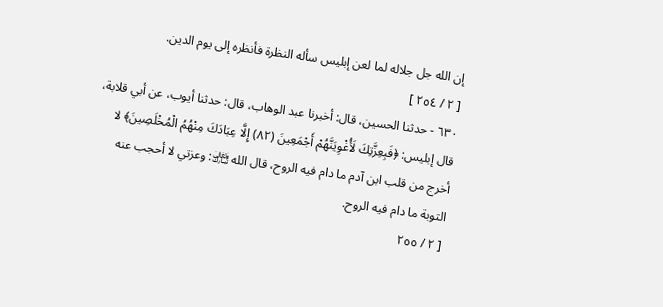إن الله جل جلاله لما لعن إبليس سأله النظرة فأنظره إلى يوم الدين.
[ ٢ / ٢٥٤ ]
٦٣٠ - حدثنا الحسين، قال: أخبرنا عبد الوهاب، قال: حدثنا أيوب، عن أبي قلابة، قال إبليس: ﴿فَبِعِزَّتِكَ لَأُغْوِيَنَّهُمْ أَجْمَعِينَ (٨٢) إِلَّا عِبَادَكَ مِنْهُمُ الْمُخْلَصِينَ﴾ لا أخرج من قلب ابن آدم ما دام فيه الروح، قال الله ﵎: وعزتي لا أحجب عنه التوبة ما دام فيه الروح.
[ ٢ / ٢٥٥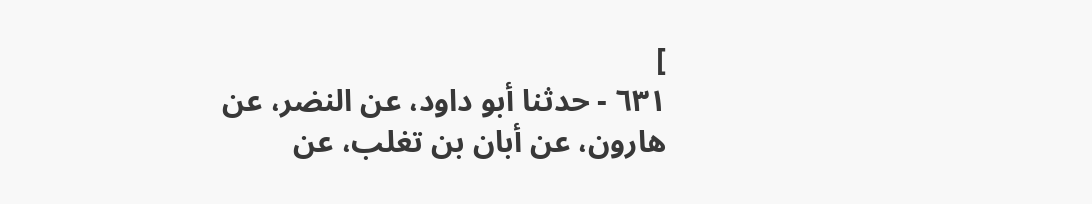]
٦٣١ - حدثنا أبو داود، عن النضر، عن هارون، عن أبان بن تغلب، عن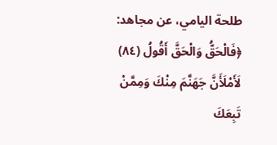طلحة اليامي، عن مجاهد: ﴿فَالْحَقُّ وَالْحَقَّ أَقُولُ (٨٤) لَأَمْلَأَنَّ جَهَنَّمَ مِنْكَ وَمِمَّنْ تَبِعَكَ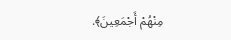مِنْهُمْ أَجْمَعِينَ﴾.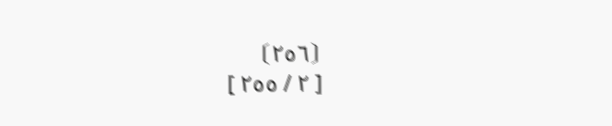⦗٢٥٦⦘
[ ٢ / ٢٥٥ ]